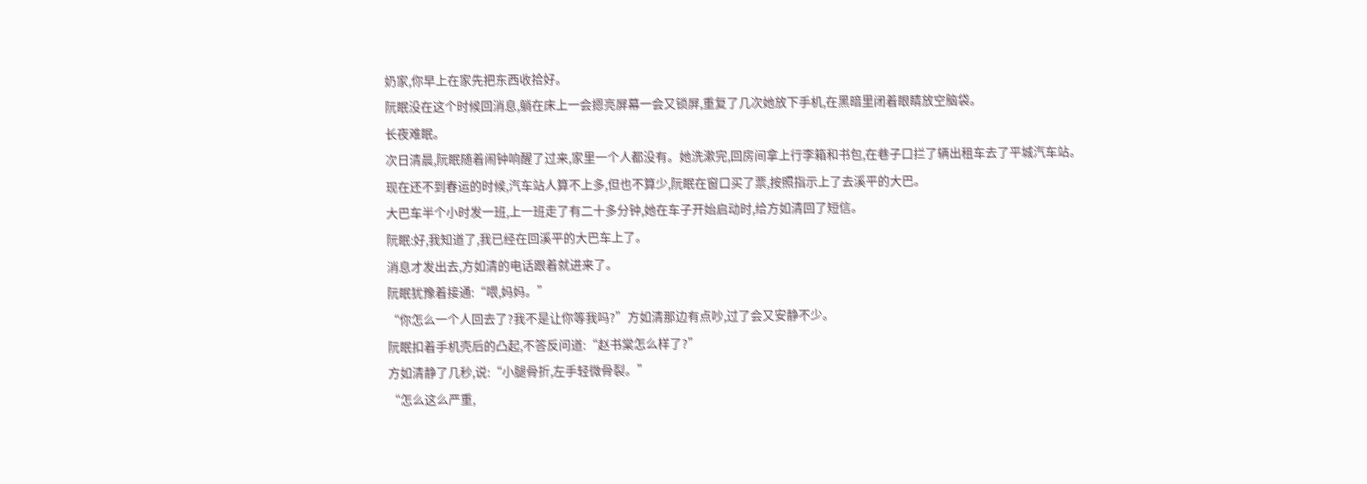奶家,你早上在家先把东西收拾好。
阮眠没在这个时候回消息,躺在床上一会摁亮屏幕一会又锁屏,重复了几次她放下手机,在黑暗里闭着眼睛放空脑袋。
长夜难眠。
次日清晨,阮眠随着闹钟响醒了过来,家里一个人都没有。她洗漱完,回房间拿上行李箱和书包,在巷子口拦了辆出租车去了平城汽车站。
现在还不到春运的时候,汽车站人算不上多,但也不算少,阮眠在窗口买了票,按照指示上了去溪平的大巴。
大巴车半个小时发一班,上一班走了有二十多分钟,她在车子开始启动时,给方如清回了短信。
阮眠:好,我知道了,我已经在回溪平的大巴车上了。
消息才发出去,方如清的电话跟着就进来了。
阮眠犹豫着接通:“喂,妈妈。”
“你怎么一个人回去了?我不是让你等我吗?”方如清那边有点吵,过了会又安静不少。
阮眠扣着手机壳后的凸起,不答反问道:“赵书棠怎么样了?”
方如清静了几秒,说:“小腿骨折,左手轻微骨裂。”
“怎么这么严重,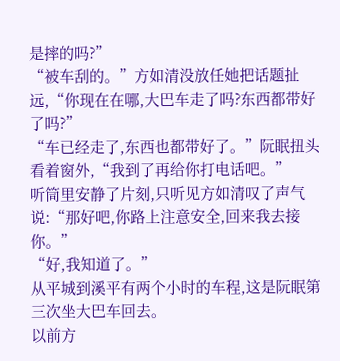是摔的吗?”
“被车刮的。”方如清没放任她把话题扯远,“你现在在哪,大巴车走了吗?东西都带好了吗?”
“车已经走了,东西也都带好了。”阮眠扭头看着窗外,“我到了再给你打电话吧。”
听筒里安静了片刻,只听见方如清叹了声气说:“那好吧,你路上注意安全,回来我去接你。”
“好,我知道了。”
从平城到溪平有两个小时的车程,这是阮眠第三次坐大巴车回去。
以前方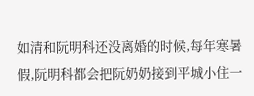如清和阮明科还没离婚的时候,每年寒暑假,阮明科都会把阮奶奶接到平城小住一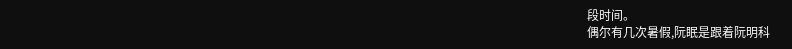段时间。
偶尔有几次暑假,阮眠是跟着阮明科